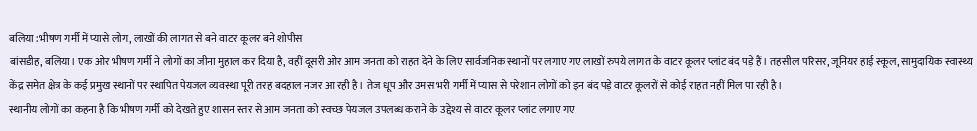बलिया :भीषण गर्मी में प्यासे लोग, लाखों की लागत से बने वाटर कूलर बने शोपीस
बांसडीह, बलिया। एक ओर भीषण गर्मी ने लोगों का जीना मुहाल कर दिया है, वहीं दूसरी ओर आम जनता को राहत देने के लिए सार्वजनिक स्थानों पर लगाए गए लाखों रुपये लागत के वाटर कूलर प्लांट बंद पड़े हैं। तहसील परिसर, जूनियर हाई स्कूल, सामुदायिक स्वास्थ्य केंद्र समेत क्षेत्र के कई प्रमुख स्थानों पर स्थापित पेयजल व्यवस्था पूरी तरह बदहाल नजर आ रही है। तेज धूप और उमस भरी गर्मी में प्यास से परेशान लोगों को इन बंद पड़े वाटर कूलरों से कोई राहत नहीं मिल पा रही है।
स्थानीय लोगों का कहना है कि भीषण गर्मी को देखते हुए शासन स्तर से आम जनता को स्वच्छ पेयजल उपलब्ध कराने के उद्देश्य से वाटर कूलर प्लांट लगाए गए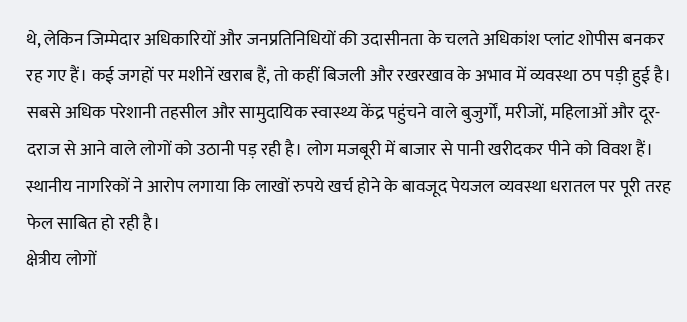थे, लेकिन जिम्मेदार अधिकारियों और जनप्रतिनिधियों की उदासीनता के चलते अधिकांश प्लांट शोपीस बनकर रह गए हैं। कई जगहों पर मशीनें खराब हैं, तो कहीं बिजली और रखरखाव के अभाव में व्यवस्था ठप पड़ी हुई है।
सबसे अधिक परेशानी तहसील और सामुदायिक स्वास्थ्य केंद्र पहुंचने वाले बुजुर्गों, मरीजों, महिलाओं और दूर-दराज से आने वाले लोगों को उठानी पड़ रही है। लोग मजबूरी में बाजार से पानी खरीदकर पीने को विवश हैं। स्थानीय नागरिकों ने आरोप लगाया कि लाखों रुपये खर्च होने के बावजूद पेयजल व्यवस्था धरातल पर पूरी तरह फेल साबित हो रही है।
क्षेत्रीय लोगों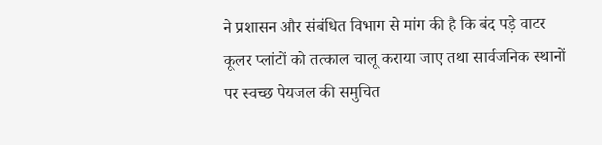ने प्रशासन और संबंधित विभाग से मांग की है कि बंद पड़े वाटर कूलर प्लांटों को तत्काल चालू कराया जाए तथा सार्वजनिक स्थानों पर स्वच्छ पेयजल की समुचित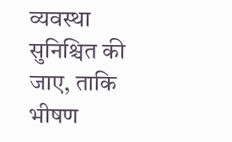व्यवस्था सुनिश्चित की जाए, ताकि भीषण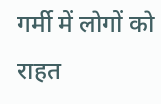गर्मी में लोगों को राहत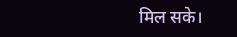मिल सके।